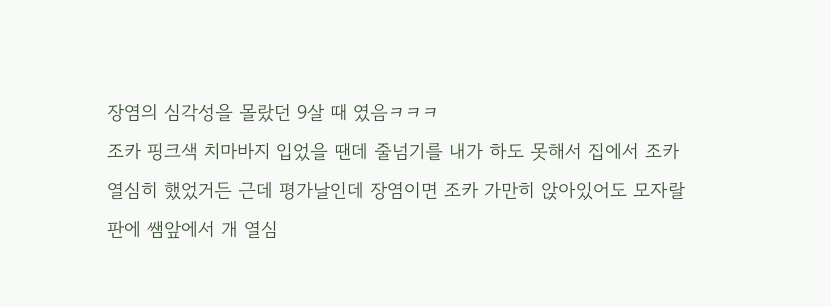장염의 심각성을 몰랐던 9살 때 였음ㅋㅋㅋ
조카 핑크색 치마바지 입었을 땐데 줄넘기를 내가 하도 못해서 집에서 조카 열심히 했었거든 근데 평가날인데 장염이면 조카 가만히 앉아있어도 모자랄 판에 쌤앞에서 개 열심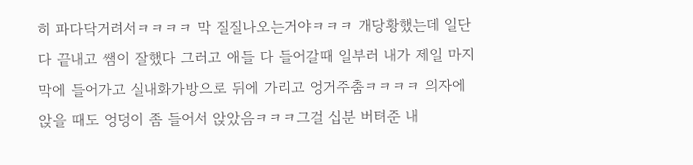히 파다닥거려서ㅋㅋㅋㅋ 막 질질나오는거야ㅋㅋㅋ 개당황했는데 일단 다 끝내고 쌤이 잘했다 그러고 애들 다 들어갈때 일부러 내가 제일 마지막에 들어가고 실내화가방으로 뒤에 가리고 엉거주춤ㅋㅋㅋㅋ 의자에 앉을 때도 엉덩이 좀 들어서 앉았음ㅋㅋㅋ그걸 십분 버텨준 내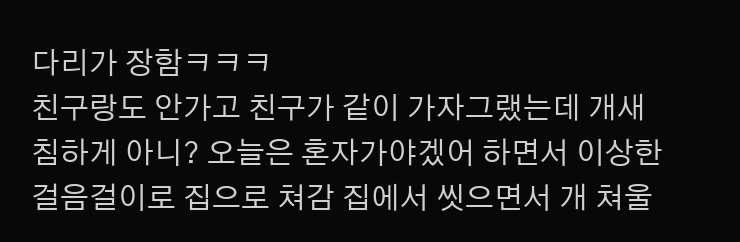다리가 장함ㅋㅋㅋ
친구랑도 안가고 친구가 같이 가자그랬는데 개새침하게 아니? 오늘은 혼자가야겠어 하면서 이상한 걸음걸이로 집으로 쳐감 집에서 씻으면서 개 쳐울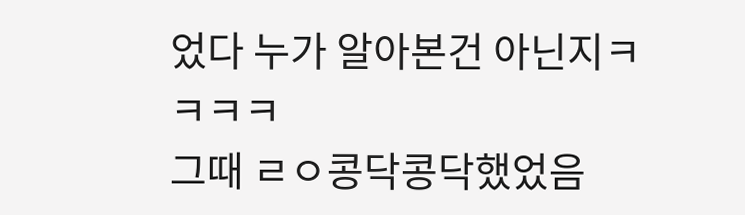었다 누가 알아본건 아닌지ㅋㅋㅋㅋ
그때 ㄹㅇ콩닥콩닥했었음